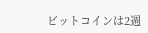ビットコインは2週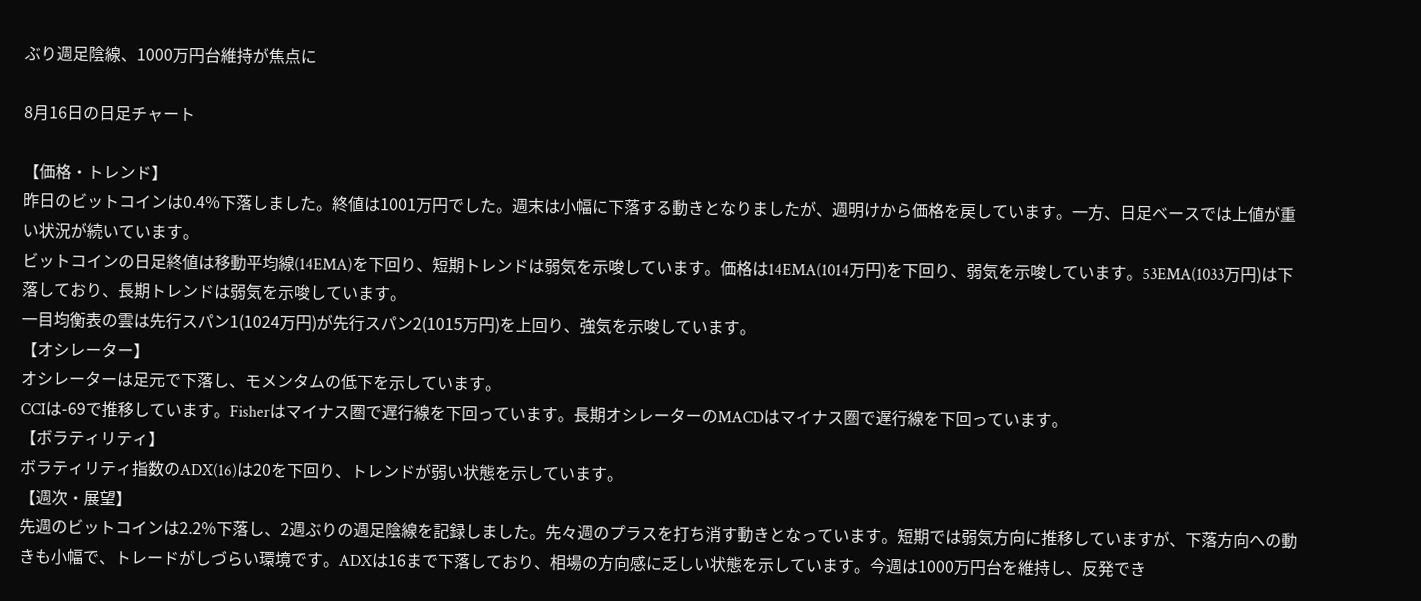ぶり週足陰線、1000万円台維持が焦点に

8月16日の日足チャート

【価格・トレンド】
昨日のビットコインは0.4%下落しました。終値は1001万円でした。週末は小幅に下落する動きとなりましたが、週明けから価格を戻しています。一方、日足ベースでは上値が重い状況が続いています。
ビットコインの日足終値は移動平均線(14EMA)を下回り、短期トレンドは弱気を示唆しています。価格は14EMA(1014万円)を下回り、弱気を示唆しています。53EMA(1033万円)は下落しており、長期トレンドは弱気を示唆しています。
一目均衡表の雲は先行スパン1(1024万円)が先行スパン2(1015万円)を上回り、強気を示唆しています。
【オシレーター】
オシレーターは足元で下落し、モメンタムの低下を示しています。
CCIは-69で推移しています。Fisherはマイナス圏で遅行線を下回っています。長期オシレーターのMACDはマイナス圏で遅行線を下回っています。
【ボラティリティ】
ボラティリティ指数のADX(16)は20を下回り、トレンドが弱い状態を示しています。
【週次・展望】
先週のビットコインは2.2%下落し、2週ぶりの週足陰線を記録しました。先々週のプラスを打ち消す動きとなっています。短期では弱気方向に推移していますが、下落方向への動きも小幅で、トレードがしづらい環境です。ADXは16まで下落しており、相場の方向感に乏しい状態を示しています。今週は1000万円台を維持し、反発でき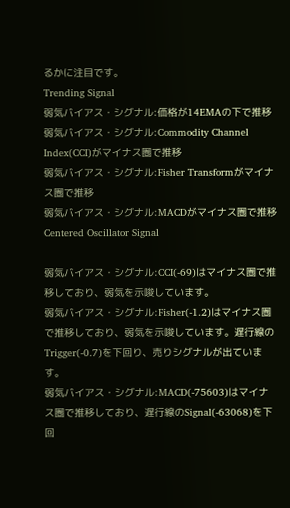るかに注目です。
Trending Signal
弱気バイアス・シグナル:価格が14EMAの下で推移
弱気バイアス・シグナル:Commodity Channel Index(CCI)がマイナス圏で推移
弱気バイアス・シグナル:Fisher Transformがマイナス圏で推移
弱気バイアス・シグナル:MACDがマイナス圏で推移
Centered Oscillator Signal

弱気バイアス・シグナル:CCI(-69)はマイナス圏で推移しており、弱気を示唆しています。
弱気バイアス・シグナル:Fisher(-1.2)はマイナス圏で推移しており、弱気を示唆しています。遅行線のTrigger(-0.7)を下回り、売りシグナルが出ています。
弱気バイアス・シグナル:MACD(-75603)はマイナス圏で推移しており、遅行線のSignal(-63068)を下回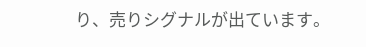り、売りシグナルが出ています。